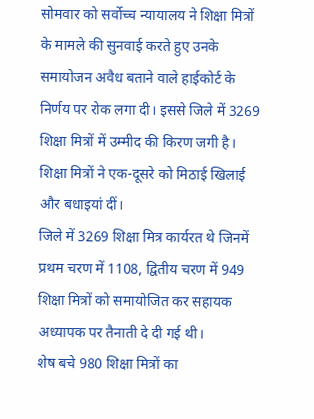सोमवार को सर्वोच्च न्यायालय ने शिक्षा मित्रों के मामले की सुनवाई करते हुए उनके समायोजन अवैध बताने वाले हाईकोर्ट के निर्णय पर रोक लगा दी। इससे जिले में 3269 शिक्षा मित्रों में उम्मीद की किरण जगी है। शिक्षा मित्रों ने एक-दूसरे को मिठाई खिलाई और बधाइयां दीं।
जिले में 3269 शिक्षा मित्र कार्यरत थे जिनमें प्रथम चरण में 1108, द्वितीय चरण में 949 शिक्षा मित्रों को समायोजित कर सहायक अध्यापक पर तैनाती दे दी गई थी।
शेष बचे 980 शिक्षा मित्रों का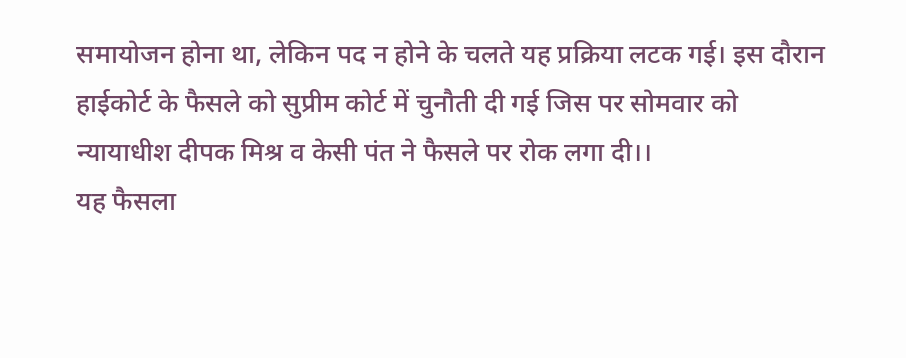समायोजन होना था, लेकिन पद न होने के चलते यह प्रक्रिया लटक गई। इस दौरान हाईकोर्ट के फैसले को सुप्रीम कोर्ट में चुनौती दी गई जिस पर सोमवार को न्यायाधीश दीपक मिश्र व केसी पंत ने फैसले पर रोक लगा दी।।
यह फैसला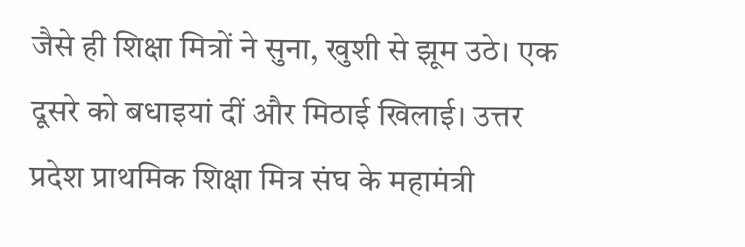जैसे ही शिक्षा मित्रों ने सुना, खुशी से झूम उठे। एक दूसरे को बधाइयां दीं और मिठाई खिलाई। उत्तर प्रदेश प्राथमिक शिक्षा मित्र संघ के महामंत्री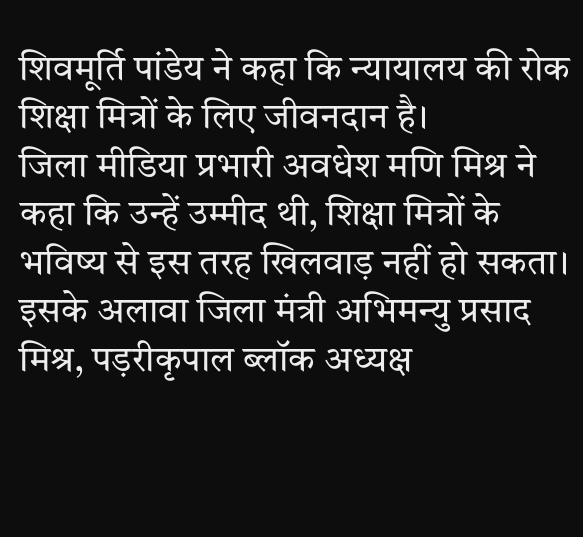शिवमूर्ति पांडेय ने कहा कि न्यायालय की रोक शिक्षा मित्रों के लिए जीवनदान है।
जिला मीडिया प्रभारी अवधेश मणि मिश्र ने कहा कि उन्हें उम्मीद थी, शिक्षा मित्रों के भविष्य से इस तरह खिलवाड़ नहीं हो सकता।
इसके अलावा जिला मंत्री अभिमन्यु प्रसाद मिश्र, पड़रीकृपाल ब्लॉक अध्यक्ष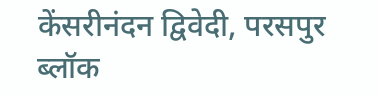केंसरीनंदन द्विवेदी, परसपुर ब्लॉक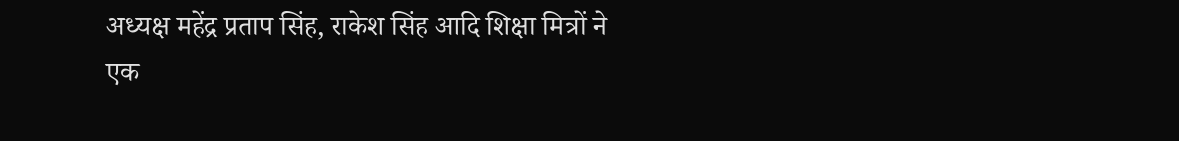अध्यक्ष महेंद्र प्रताप सिंह, राकेश सिंह आदि शिक्षा मित्रों ने एक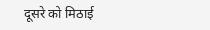दूसरे को मिठाई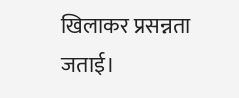खिलाकर प्रसन्नता जताई।